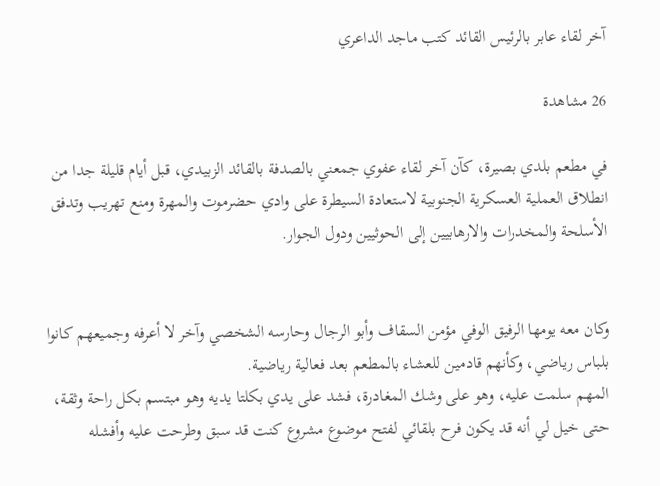آخر لقاء عابر بالرئيس القائد كتب ماجد الداعري

26 مشاهدة

في مطعم بلدي بصيرة، كآن آخر لقاء عفوي جمعني بالصدفة بالقائد الزبيدي، قبل أيام قليلة جدا من انطلاق العملية العسكرية الجنوبية لاستعادة السيطرة على وادي حضرموت والمهرة ومنع تهريب وتدفق الأسلحة والمخدرات والارهابيين إلى الحوثيين ودول الجوار.


وكان معه يومها الرفيق الوفي مؤمن السقاف وأبو الرجال وحارسه الشخصي وآخر لا أعرفه وجميعهم كانوا بلباس رياضي، وكأنهم قادمين للعشاء بالمطعم بعد فعالية رياضية.
المهم سلمت عليه، وهو على وشك المغادرة، فشد على يدي بكلتا يديه وهو مبتسم بكل راحة وثقة، حتى خيل لي أنه قد يكون فرح بلقائي لفتح موضوع مشروع كنت قد سبق وطرحت عليه وأفشله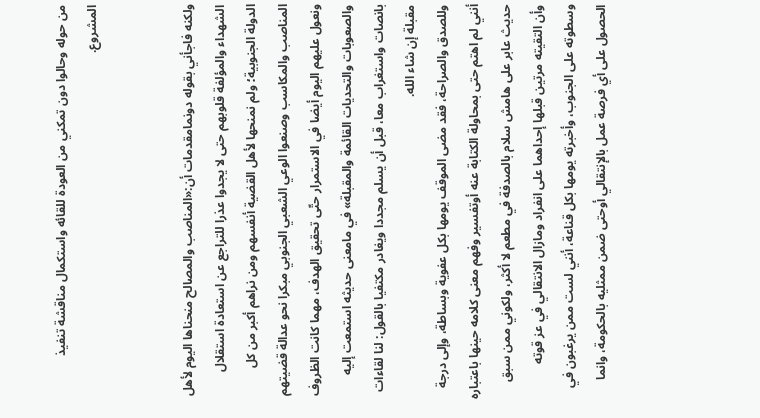من حوله وحالوا دون تمكني من العودة للقائه واستكمال مناقشة تنفيذ المشروع.


ولكنه فاجأني بقوله دونمامقدمات أن:«المناصب والمصالح منحناها اليوم لأهل الشهداء والمؤلفة قلوبهم حتى لا يجدوا عذرا للتراجع عن استعادة استقلال الدولة الجنوبية؛ ولم نمنحها لأهل القضية أنفسهم ومن نراهم أكبر من كل المناصب والمكاسب وصنعوا الوعي الشعبي الجنوبي مبكرا نحو عدالة قضيتهم ونعول عليهم اليوم أيضا في الاستمرار حتّى تحقيق الهدف، مهما كانت الظروف والصعوبات والتحديات القائمة والمقبلة» في مامعنى حديثه استمعت إليه بانصات واستغراب معا، قبل أن يسلم مجددا ويغادر مكتفيا بالقول: لنا لقاءات مقبلة إن شاء الله.
وللصدق والصراحة، فقد مضى الموقف يومها بكل عفوية وبساطة، وإلى درجة أنني لم اهتم حتى بمحاولة الكتابة عنه أوتفسير وفهم معنى كلامه حينها باعتباره حديث عابر على هامش سلام بالصدفة في مطعم لا أكثر، ولكوني ممن سبق وأن التقيته مرتين قبلها إحداهما على انفراد ومازال الانتقالي في عز قوته وسطوته على الجنوب، وأخبرته يومها بكل قناعة، أنني لست ممن يرغبون في الحصول على أي فرصة عمل بالإنتقالي أوحتى ضمن ممثليه بالحكومة، وانما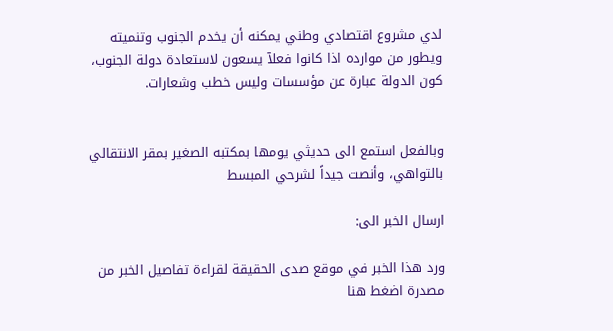لدي مشروع اقتصادي وطني يمكنه أن يخدم الجنوب وتنميته ويطور من موارده اذا كانوا فعلآ يسعون لاستعادة دولة الجنوب، كون الدولة عبارة عن مؤسسات وليس خطب وشعارات.


وبالفعل استمع الى حديثي يومها بمكتبه الصغير بمقر الانتقالي بالتواهي، وأنصت جيداً لشرحي المبسط

ارسال الخبر الى:

ورد هذا الخبر في موقع صدى الحقيقة لقراءة تفاصيل الخبر من مصدرة اضغط هنا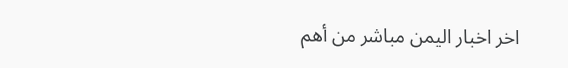اخر اخبار اليمن مباشر من أهم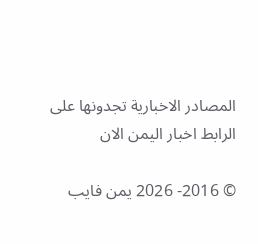المصادر الاخبارية تجدونها على الرابط اخبار اليمن الان

© 2016- 2026 يمن فايب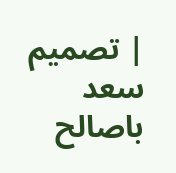| تصميم سعد باصالح